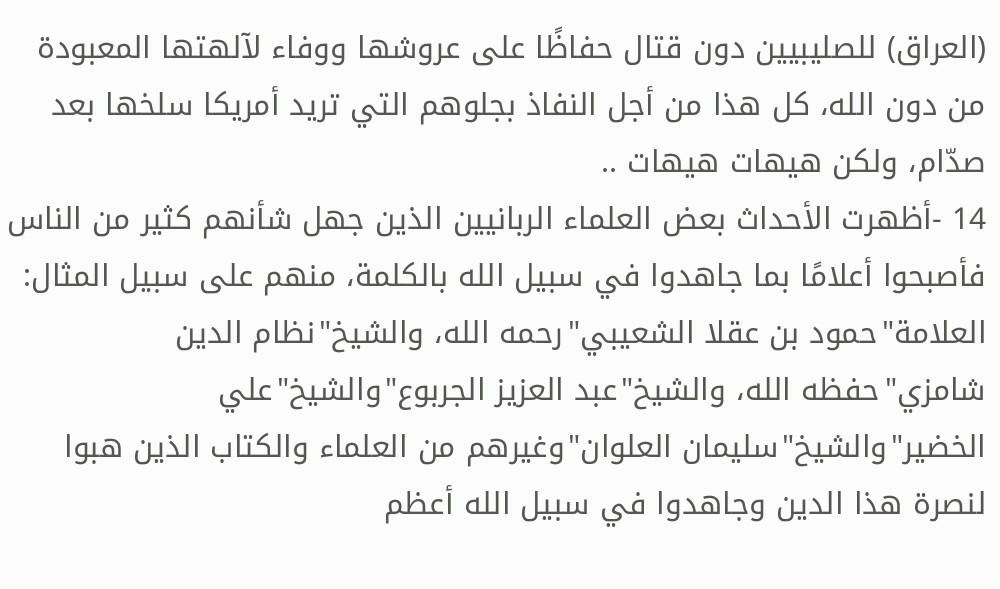(العراق) للصليبيين دون قتال حفاظًا على عروشها ووفاء لآلهتها المعبودة من دون الله، كل هذا من أجل النفاذ بجلوهم التي تريد أمريكا سلخها بعد صدّام، ولكن هيهات هيهات ..
14 -أظهرت الأحداث بعض العلماء الربانيين الذين جهل شأنهم كثير من الناس فأصبحوا أعلامًا بما جاهدوا في سبيل الله بالكلمة، منهم على سبيل المثال: العلامة"حمود بن عقلا الشعيبي"رحمه الله، والشيخ"نظام الدين شامزي"حفظه الله، والشيخ"عبد العزيز الجربوع"والشيخ"علي الخضير"والشيخ"سليمان العلوان"وغيرهم من العلماء والكتاب الذين هبوا لنصرة هذا الدين وجاهدوا في سبيل الله أعظم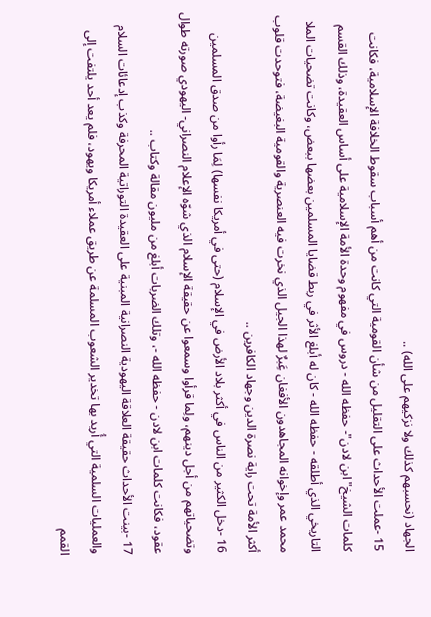الجهاد (نحسبهم كذلك ولا نزكيهم على الله) ..
15 -عملت الأحداث على التقليل من شأن القومية التي كانت من أهم أسباب سقوط الخلافة الإسلامية، فكانت كلمات الشيخ"ابن لادن"- حفظه الله - دروس في مفهوم وحدة الأمة الإسلامية على أساس العقيدة، وذلك القسم التاريخي الذي أطلقه - حفظه الله - كان له أبلغ الأثر في ربط قضايا المسلمين بعضها ببعض، وكانت تضحيات الملا محمد عمر وإخوانه المجاهدون الأفغان عَِبرٌ لهذا الجيل الذي نخرت فيه العنصرية والقومية البغيضة، فتوحدت قلوب أكثر الأمة تحت راية نصرة الدين وجهاد الكافرين ..
16 -دخل الكثير من الناس في أكثر بلاد الأرض في الإسلام (حتى في أمريكا نفسها) لِمَا رأوا من صدق المسلمين وتضحياتهم من أجل دينهم، ولِما قرأوا وسمعوا عن حقيقة الإسلام الذي شوّه الإعلام النصراني- اليهودي صورته طوال عقود، فكانت كلمات ابن لادن - حفظه الله -، وتلك الضربات أبلغ من مليون مقالة وكتاب ..
17 -بينت الأحداث حقيقة العلاقة اليهودية النصرانية المبنية على العقيدة التوراتية المحرفة وكذب إدعائات السلام والعمليات السلمية التي أُريد بها تخدير الشعوب المسلمة عن طريق عملاء أمريكا ويهود، فلم يعد أحد يلتفت إلى القمم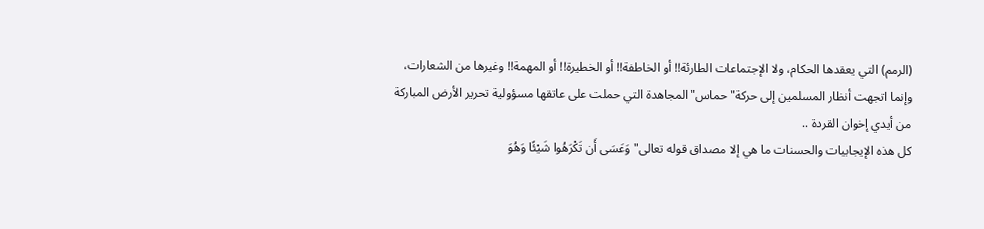(الرمم) التي يعقدها الحكام، ولا الإجتماعات الطارئة!! أو الخاطفة!! أو الخطيرة!! أو المهمة!! وغيرها من الشعارات، وإنما اتجهت أنظار المسلمين إلى حركة"حماس"المجاهدة التي حملت على عاتقها مسؤولية تحرير الأرض المباركة من أيدي إخوان القردة ..
كل هذه الإيجابيات والحسنات ما هي إلا مصداق قوله تعالى"وَعَسَى أَن تَكْرَهُوا شَيْئًا وَهُوَ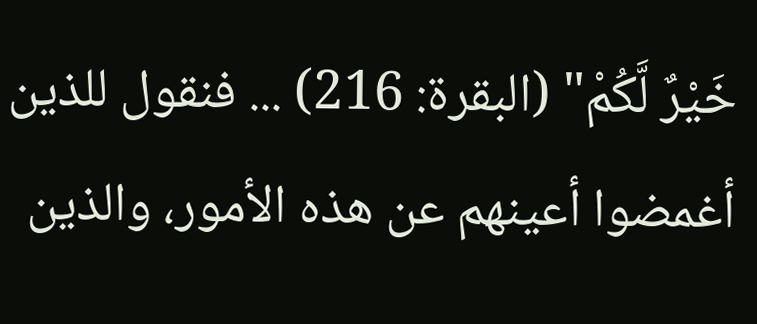خَيْرٌ لَّكُمْ" (البقرة: 216) ... فنقول للذين أغمضوا أعينهم عن هذه الأمور، والذين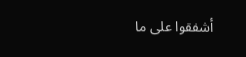أشفقوا على ما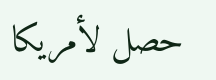حصل لأمريكا